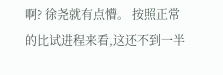啊? 徐尧就有点懵。 按照正常的比试进程来看,这还不到一半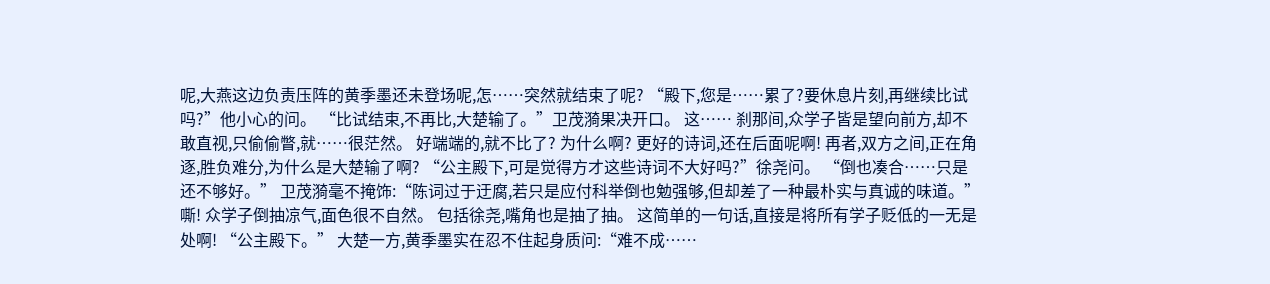呢,大燕这边负责压阵的黄季墨还未登场呢,怎……突然就结束了呢? “殿下,您是……累了?要休息片刻,再继续比试吗?”他小心的问。 “比试结束,不再比,大楚输了。”卫茂漪果决开口。 这…… 刹那间,众学子皆是望向前方,却不敢直视,只偷偷瞥,就……很茫然。 好端端的,就不比了? 为什么啊? 更好的诗词,还在后面呢啊! 再者,双方之间,正在角逐,胜负难分,为什么是大楚输了啊? “公主殿下,可是觉得方才这些诗词不大好吗?”徐尧问。 “倒也凑合……只是还不够好。” 卫茂漪毫不掩饰:“陈词过于迂腐,若只是应付科举倒也勉强够,但却差了一种最朴实与真诚的味道。” 嘶! 众学子倒抽凉气,面色很不自然。 包括徐尧,嘴角也是抽了抽。 这简单的一句话,直接是将所有学子贬低的一无是处啊! “公主殿下。” 大楚一方,黄季墨实在忍不住起身质问:“难不成……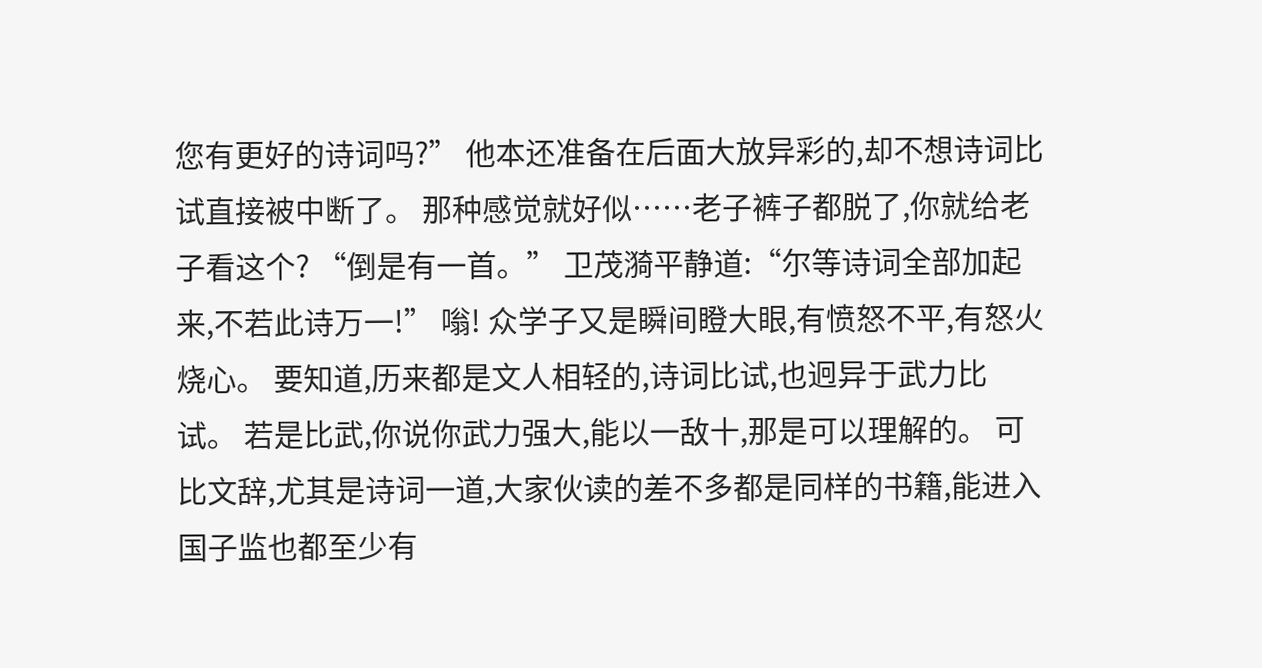您有更好的诗词吗?” 他本还准备在后面大放异彩的,却不想诗词比试直接被中断了。 那种感觉就好似……老子裤子都脱了,你就给老子看这个? “倒是有一首。” 卫茂漪平静道:“尔等诗词全部加起来,不若此诗万一!” 嗡! 众学子又是瞬间瞪大眼,有愤怒不平,有怒火烧心。 要知道,历来都是文人相轻的,诗词比试,也迥异于武力比试。 若是比武,你说你武力强大,能以一敌十,那是可以理解的。 可比文辞,尤其是诗词一道,大家伙读的差不多都是同样的书籍,能进入国子监也都至少有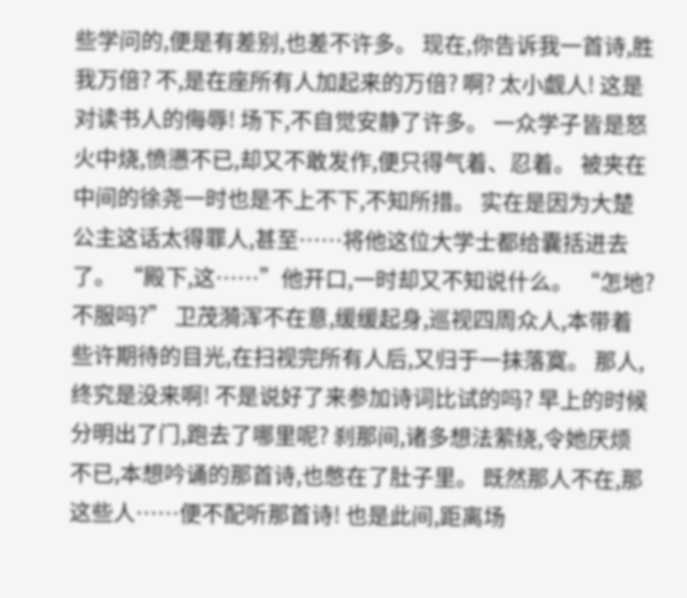些学问的,便是有差别,也差不许多。 现在,你告诉我一首诗,胜我万倍? 不,是在座所有人加起来的万倍? 啊? 太小觑人! 这是对读书人的侮辱! 场下,不自觉安静了许多。 一众学子皆是怒火中烧,愤懑不已,却又不敢发作,便只得气着、忍着。 被夹在中间的徐尧一时也是不上不下,不知所措。 实在是因为大楚公主这话太得罪人,甚至……将他这位大学士都给囊括进去了。 “殿下,这……”他开口,一时却又不知说什么。 “怎地?不服吗?” 卫茂漪浑不在意,缓缓起身,巡视四周众人,本带着些许期待的目光,在扫视完所有人后,又归于一抹落寞。 那人,终究是没来啊! 不是说好了来参加诗词比试的吗? 早上的时候分明出了门,跑去了哪里呢? 刹那间,诸多想法萦绕,令她厌烦不已,本想吟诵的那首诗,也憋在了肚子里。 既然那人不在,那这些人……便不配听那首诗! 也是此间,距离场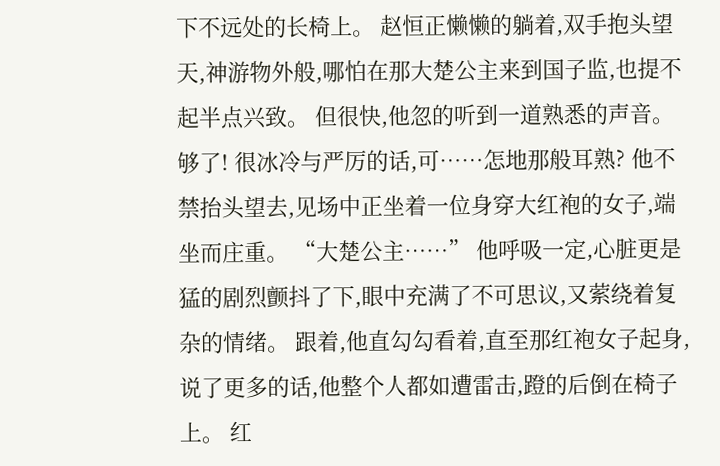下不远处的长椅上。 赵恒正懒懒的躺着,双手抱头望天,神游物外般,哪怕在那大楚公主来到国子监,也提不起半点兴致。 但很快,他忽的听到一道熟悉的声音。 够了! 很冰冷与严厉的话,可……怎地那般耳熟? 他不禁抬头望去,见场中正坐着一位身穿大红袍的女子,端坐而庄重。 “大楚公主……” 他呼吸一定,心脏更是猛的剧烈颤抖了下,眼中充满了不可思议,又萦绕着复杂的情绪。 跟着,他直勾勾看着,直至那红袍女子起身,说了更多的话,他整个人都如遭雷击,蹬的后倒在椅子上。 红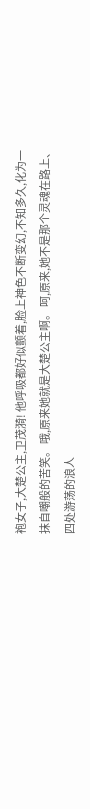袍女子,大楚公主,卫茂漪! 他呼吸都好似颤着,脸上神色不断变幻,不知多久,化为一抹自嘲般的苦笑。 哦,原来她就是大楚公主啊。 呵,原来,她不是那个灵魂在路上、四处游荡的浪人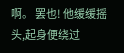啊。 罢也! 他缓缓摇头,起身便绕过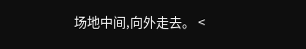场地中间,向外走去。 <